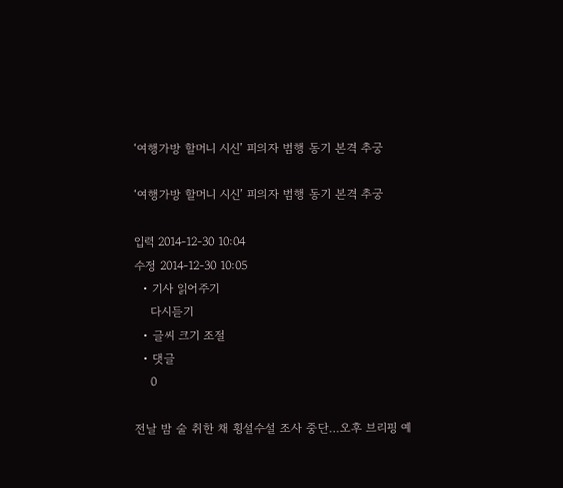‘여행가방 할머니 시신’ 피의자 범행 동기 본격 추궁

‘여행가방 할머니 시신’ 피의자 범행 동기 본격 추궁

입력 2014-12-30 10:04
수정 2014-12-30 10:05
  • 기사 읽어주기
    다시듣기
  • 글씨 크기 조절
  • 댓글
    0

전날 밤 술 취한 채 횡설수설 조사 중단…오후 브리핑 예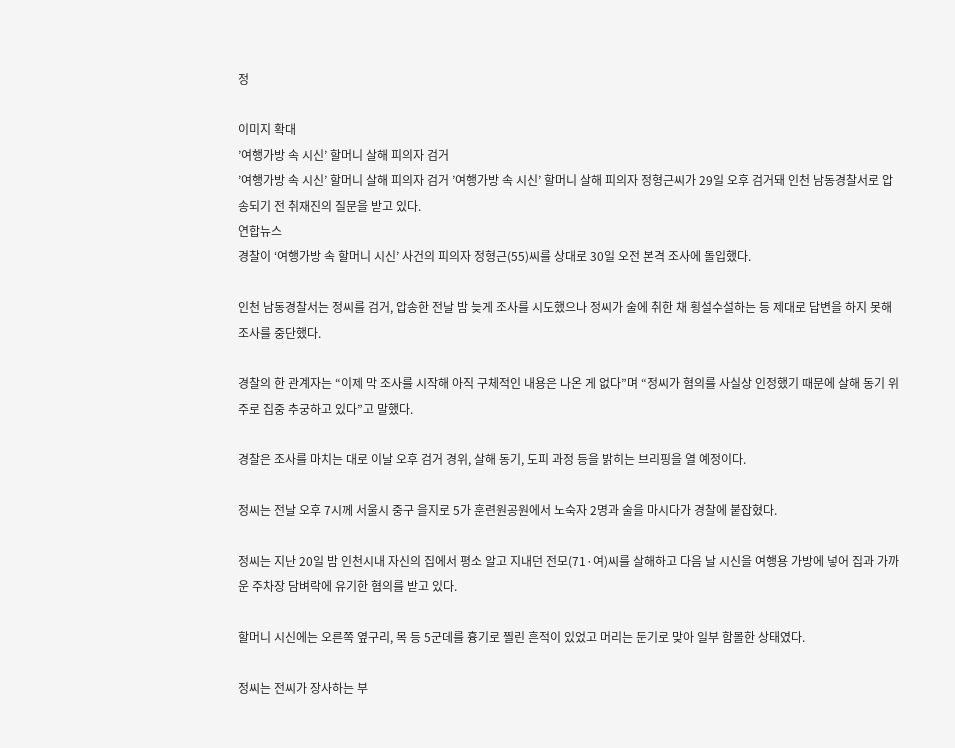정

이미지 확대
’여행가방 속 시신’ 할머니 살해 피의자 검거
’여행가방 속 시신’ 할머니 살해 피의자 검거 ’여행가방 속 시신’ 할머니 살해 피의자 정형근씨가 29일 오후 검거돼 인천 남동경찰서로 압송되기 전 취재진의 질문을 받고 있다.
연합뉴스
경찰이 ‘여행가방 속 할머니 시신’ 사건의 피의자 정형근(55)씨를 상대로 30일 오전 본격 조사에 돌입했다.

인천 남동경찰서는 정씨를 검거, 압송한 전날 밤 늦게 조사를 시도했으나 정씨가 술에 취한 채 횡설수설하는 등 제대로 답변을 하지 못해 조사를 중단했다.

경찰의 한 관계자는 “이제 막 조사를 시작해 아직 구체적인 내용은 나온 게 없다”며 “정씨가 혐의를 사실상 인정했기 때문에 살해 동기 위주로 집중 추궁하고 있다”고 말했다.

경찰은 조사를 마치는 대로 이날 오후 검거 경위, 살해 동기, 도피 과정 등을 밝히는 브리핑을 열 예정이다.

정씨는 전날 오후 7시께 서울시 중구 을지로 5가 훈련원공원에서 노숙자 2명과 술을 마시다가 경찰에 붙잡혔다.

정씨는 지난 20일 밤 인천시내 자신의 집에서 평소 알고 지내던 전모(71·여)씨를 살해하고 다음 날 시신을 여행용 가방에 넣어 집과 가까운 주차장 담벼락에 유기한 혐의를 받고 있다.

할머니 시신에는 오른쪽 옆구리, 목 등 5군데를 흉기로 찔린 흔적이 있었고 머리는 둔기로 맞아 일부 함몰한 상태였다.

정씨는 전씨가 장사하는 부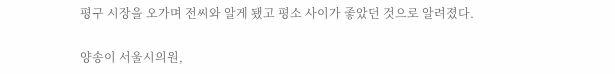평구 시장을 오가며 전씨와 알게 됐고 평소 사이가 좋았던 것으로 알려졌다.

양송이 서울시의원,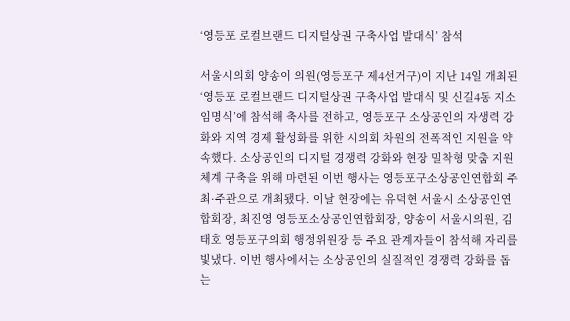‘영등포 로컬브랜드 디지털상권 구축사업 발대식’ 참석

서울시의회 양송이 의원(영등포구 제4선거구)이 지난 14일 개최된 ‘영등포 로컬브랜드 디지털상권 구축사업 발대식 및 신길4동 지소 임명식’에 참석해 축사를 전하고, 영등포구 소상공인의 자생력 강화와 지역 경제 활성화를 위한 시의회 차원의 전폭적인 지원을 약속했다. 소상공인의 디지털 경쟁력 강화와 현장 밀착형 맞춤 지원체계 구축을 위해 마련된 이번 행사는 영등포구소상공인연합회 주최·주관으로 개최됐다. 이날 현장에는 유덕현 서울시 소상공인연합회장, 최진영 영등포소상공인연합회장, 양송이 서울시의원, 김태호 영등포구의회 행정위원장 등 주요 관계자들이 참석해 자리를 빛냈다. 이번 행사에서는 소상공인의 실질적인 경쟁력 강화를 돕는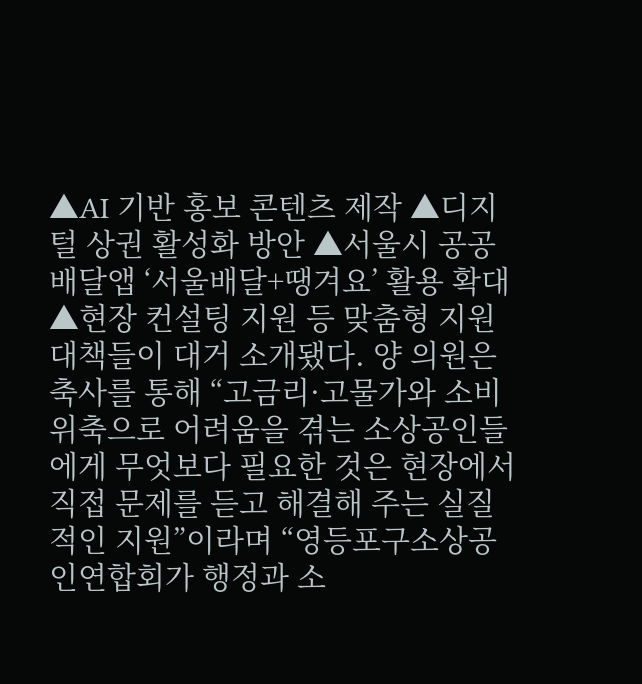▲AI 기반 홍보 콘텐츠 제작 ▲디지털 상권 활성화 방안 ▲서울시 공공배달앱 ‘서울배달+땡겨요’ 활용 확대 ▲현장 컨설팅 지원 등 맞춤형 지원 대책들이 대거 소개됐다. 양 의원은 축사를 통해 “고금리·고물가와 소비 위축으로 어려움을 겪는 소상공인들에게 무엇보다 필요한 것은 현장에서 직접 문제를 듣고 해결해 주는 실질적인 지원”이라며 “영등포구소상공인연합회가 행정과 소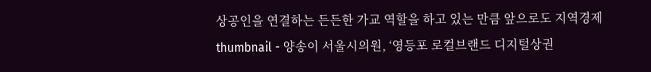상공인을 연결하는 든든한 가교 역할을 하고 있는 만큼 앞으로도 지역경제
thumbnail - 양송이 서울시의원, ‘영등포 로컬브랜드 디지털상권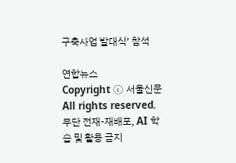구축사업 발대식’ 참석

연합뉴스
Copyright ⓒ 서울신문 All rights reserved. 무단 전재-재배포, AI 학습 및 활용 금지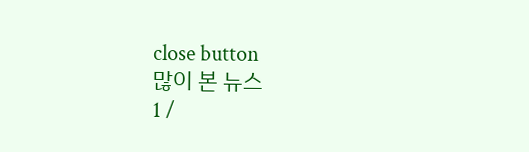close button
많이 본 뉴스
1 /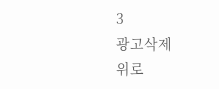3
광고삭제
위로